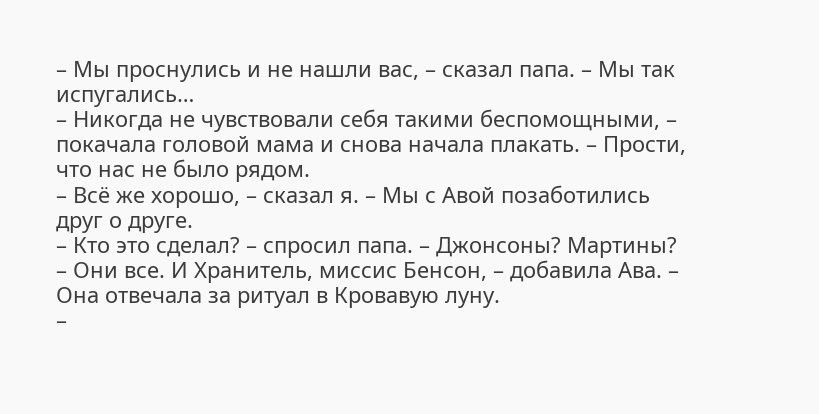– Мы проснулись и не нашли вас, – сказал папа. – Мы так испугались…
– Никогда не чувствовали себя такими беспомощными, – покачала головой мама и снова начала плакать. – Прости, что нас не было рядом.
– Всё же хорошо, – сказал я. – Мы с Авой позаботились друг о друге.
– Кто это сделал? – спросил папа. – Джонсоны? Мартины?
– Они все. И Хранитель, миссис Бенсон, – добавила Ава. – Она отвечала за ритуал в Кровавую луну.
–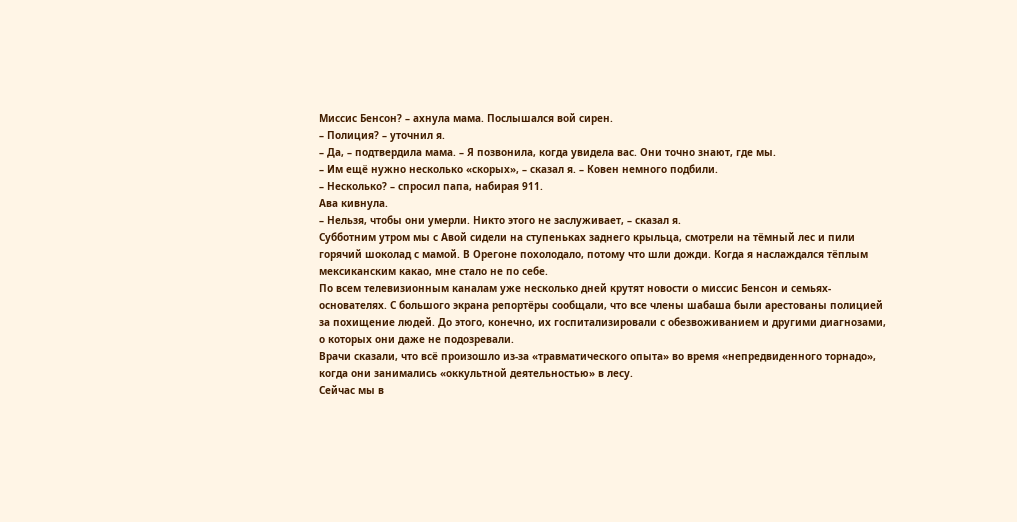Миссис Бенсон? – ахнула мама. Послышался вой сирен.
– Полиция? – уточнил я.
– Да, – подтвердила мама. – Я позвонила, когда увидела вас. Они точно знают, где мы.
– Им ещё нужно несколько «скорых», – сказал я. – Ковен немного подбили.
– Несколько? – спросил папа, набирая 911.
Ава кивнула.
– Нельзя, чтобы они умерли. Никто этого не заслуживает, – сказал я.
Субботним утром мы с Авой сидели на ступеньках заднего крыльца, смотрели на тёмный лес и пили горячий шоколад с мамой. В Орегоне похолодало, потому что шли дожди. Когда я наслаждался тёплым мексиканским какао, мне стало не по себе.
По всем телевизионным каналам уже несколько дней крутят новости о миссис Бенсон и семьях-основателях. С большого экрана репортёры сообщали, что все члены шабаша были арестованы полицией за похищение людей. До этого, конечно, их госпитализировали с обезвоживанием и другими диагнозами, о которых они даже не подозревали.
Врачи сказали, что всё произошло из-за «травматического опыта» во время «непредвиденного торнадо», когда они занимались «оккультной деятельностью» в лесу.
Сейчас мы в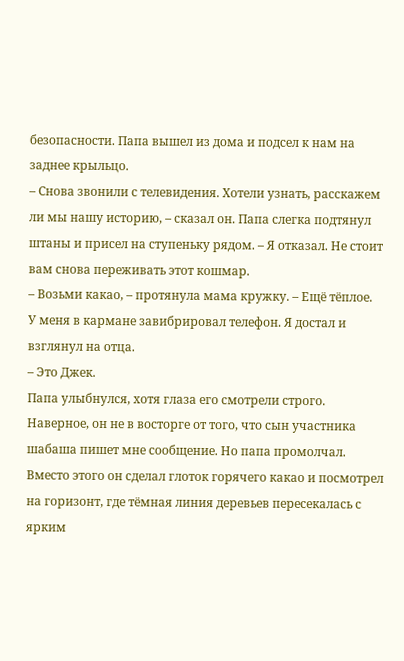безопасности. Папа вышел из дома и подсел к нам на заднее крыльцо.
– Снова звонили с телевидения. Хотели узнать, расскажем ли мы нашу историю, – сказал он. Папа слегка подтянул штаны и присел на ступеньку рядом. – Я отказал. Не стоит вам снова переживать этот кошмар.
– Возьми какао, – протянула мама кружку. – Ещё тёплое.
У меня в кармане завибрировал телефон. Я достал и взглянул на отца.
– Это Джек.
Папа улыбнулся, хотя глаза его смотрели строго. Наверное, он не в восторге от того, что сын участника шабаша пишет мне сообщение. Но папа промолчал. Вместо этого он сделал глоток горячего какао и посмотрел на горизонт, где тёмная линия деревьев пересекалась с ярким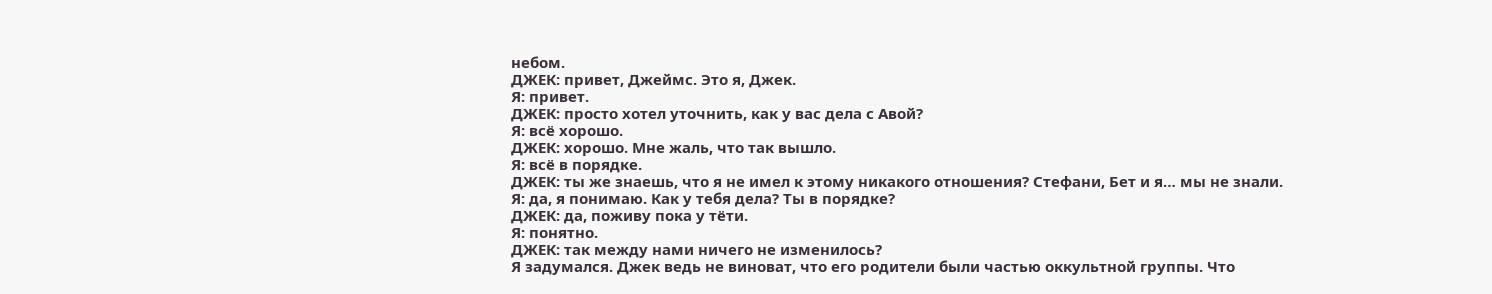небом.
ДЖЕК: привет, Джеймс. Это я, Джек.
Я: привет.
ДЖЕК: просто хотел уточнить, как у вас дела с Авой?
Я: всё хорошо.
ДЖЕК: хорошо. Мне жаль, что так вышло.
Я: всё в порядке.
ДЖЕК: ты же знаешь, что я не имел к этому никакого отношения? Стефани, Бет и я… мы не знали.
Я: да, я понимаю. Как у тебя дела? Ты в порядке?
ДЖЕК: да, поживу пока у тёти.
Я: понятно.
ДЖЕК: так между нами ничего не изменилось?
Я задумался. Джек ведь не виноват, что его родители были частью оккультной группы. Что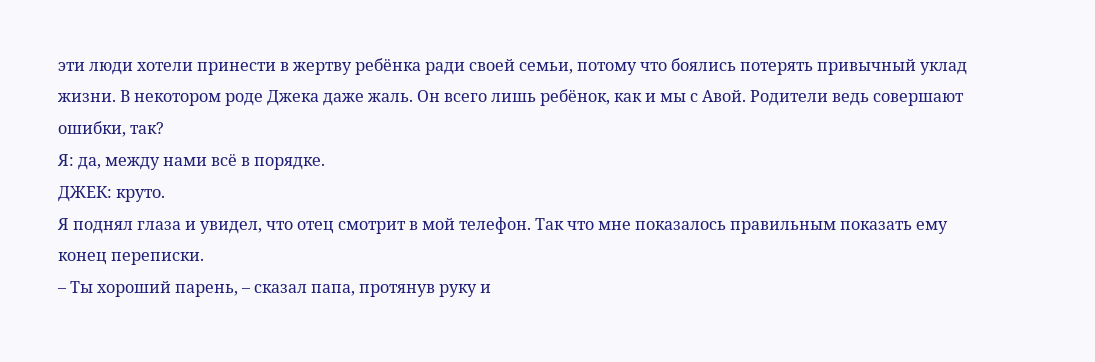эти люди хотели принести в жертву ребёнка ради своей семьи, потому что боялись потерять привычный уклад жизни. В некотором роде Джека даже жаль. Он всего лишь ребёнок, как и мы с Авой. Родители ведь совершают ошибки, так?
Я: да, между нами всё в порядке.
ДЖЕК: круто.
Я поднял глаза и увидел, что отец смотрит в мой телефон. Так что мне показалось правильным показать ему конец переписки.
– Ты хороший парень, – сказал папа, протянув руку и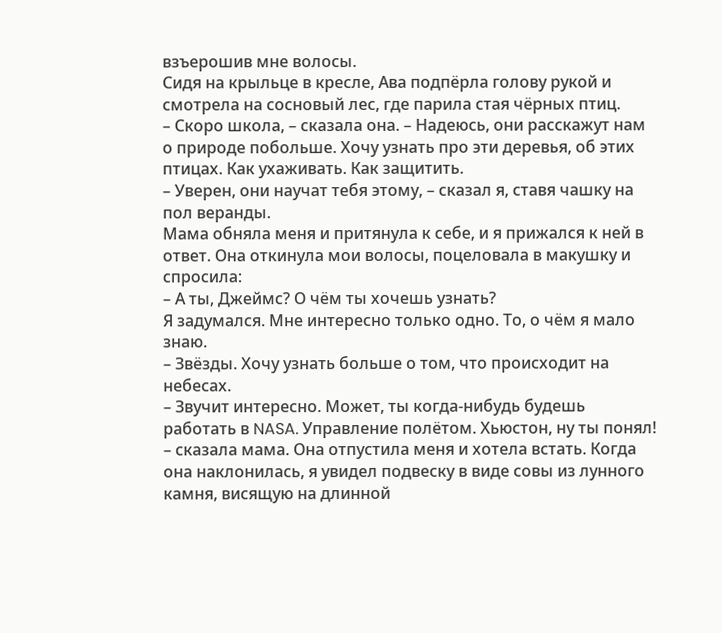взъерошив мне волосы.
Сидя на крыльце в кресле, Ава подпёрла голову рукой и смотрела на сосновый лес, где парила стая чёрных птиц.
– Скоро школа, – сказала она. – Надеюсь, они расскажут нам о природе побольше. Хочу узнать про эти деревья, об этих птицах. Как ухаживать. Как защитить.
– Уверен, они научат тебя этому, – сказал я, ставя чашку на пол веранды.
Мама обняла меня и притянула к себе, и я прижался к ней в ответ. Она откинула мои волосы, поцеловала в макушку и спросила:
– А ты, Джеймс? О чём ты хочешь узнать?
Я задумался. Мне интересно только одно. То, о чём я мало знаю.
– Звёзды. Хочу узнать больше о том, что происходит на небесах.
– Звучит интересно. Может, ты когда-нибудь будешь работать в NASA. Управление полётом. Хьюстон, ну ты понял! – сказала мама. Она отпустила меня и хотела встать. Когда она наклонилась, я увидел подвеску в виде совы из лунного камня, висящую на длинной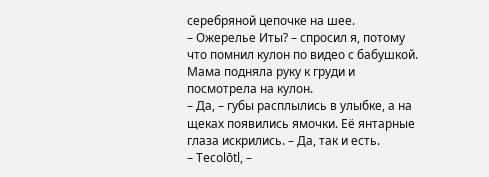серебряной цепочке на шее.
– Ожерелье Иты? – спросил я, потому что помнил кулон по видео с бабушкой.
Мама подняла руку к груди и посмотрела на кулон.
– Да, – губы расплылись в улыбке, а на щеках появились ямочки. Её янтарные глаза искрились. – Да, так и есть.
– Тecolōtl, –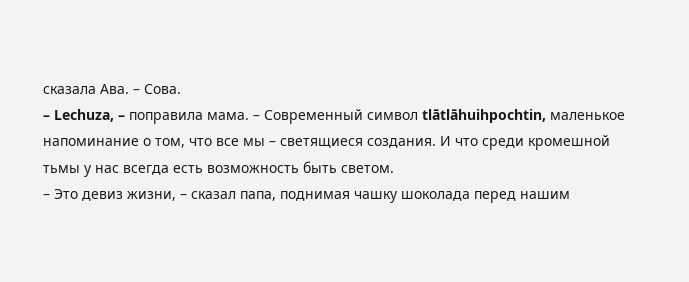сказала Ава. – Сова.
– Lechuza, – поправила мама. – Современный символ tlātlāhuihpochtin, маленькое напоминание о том, что все мы – светящиеся создания. И что среди кромешной тьмы у нас всегда есть возможность быть светом.
– Это девиз жизни, – сказал папа, поднимая чашку шоколада перед нашим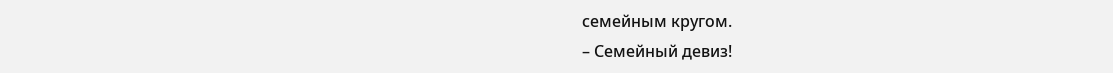семейным кругом.
– Семейный девиз!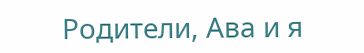Родители, Ава и я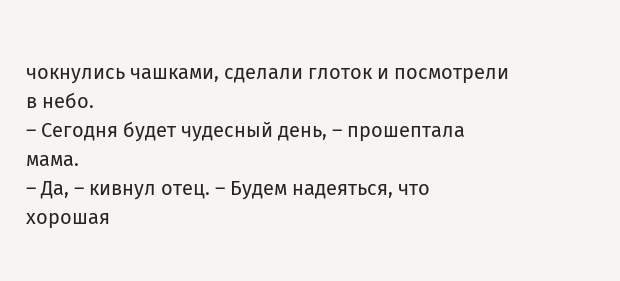чокнулись чашками, сделали глоток и посмотрели в небо.
– Сегодня будет чудесный день, – прошептала мама.
– Да, – кивнул отец. – Будем надеяться, что хорошая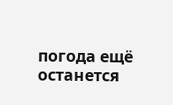погода ещё останется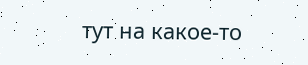тут на какое-то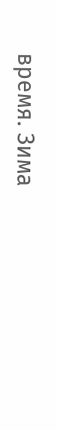время. Зима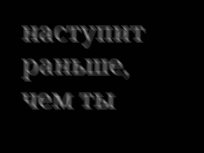наступит раньше, чем ты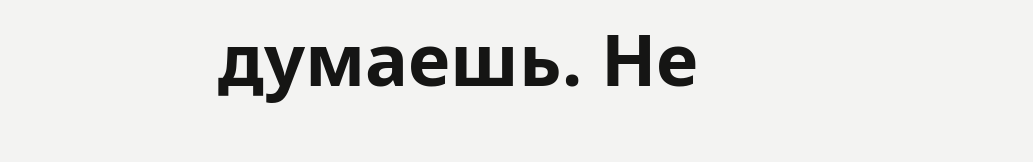думаешь. Не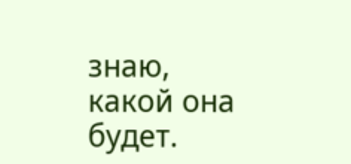знаю, какой она будет.